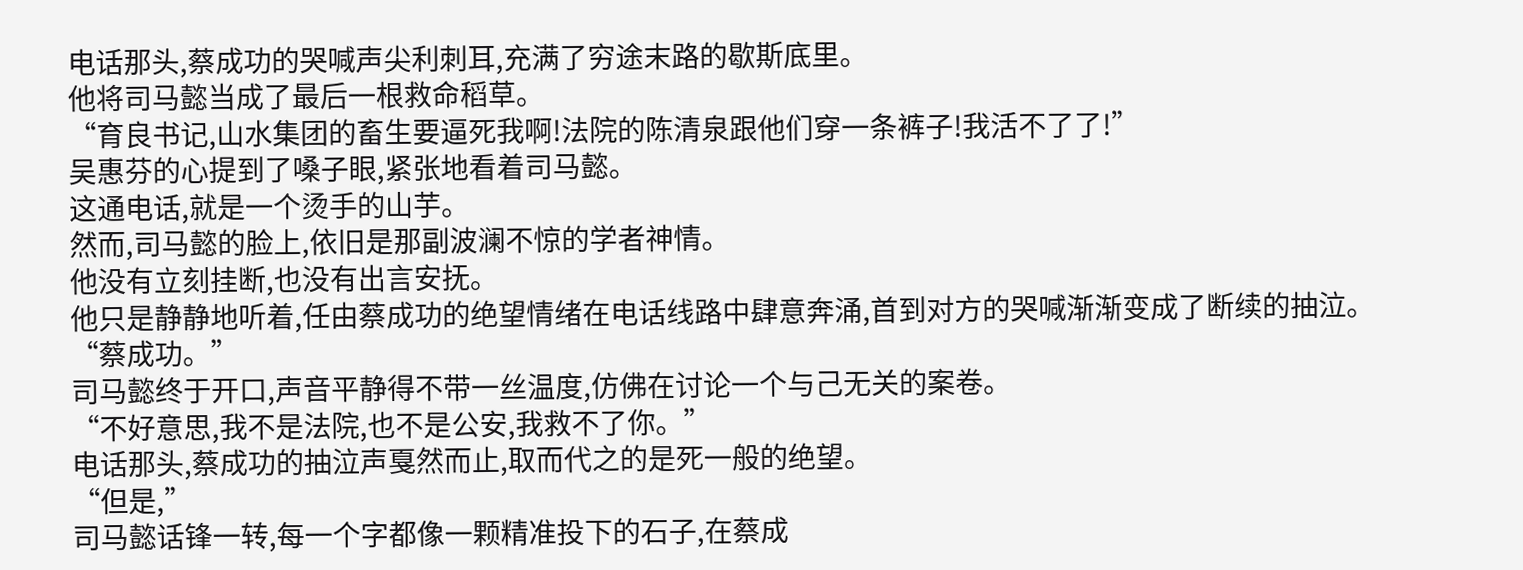电话那头,蔡成功的哭喊声尖利刺耳,充满了穷途末路的歇斯底里。
他将司马懿当成了最后一根救命稻草。
“育良书记,山水集团的畜生要逼死我啊!法院的陈清泉跟他们穿一条裤子!我活不了了!”
吴惠芬的心提到了嗓子眼,紧张地看着司马懿。
这通电话,就是一个烫手的山芋。
然而,司马懿的脸上,依旧是那副波澜不惊的学者神情。
他没有立刻挂断,也没有出言安抚。
他只是静静地听着,任由蔡成功的绝望情绪在电话线路中肆意奔涌,首到对方的哭喊渐渐变成了断续的抽泣。
“蔡成功。”
司马懿终于开口,声音平静得不带一丝温度,仿佛在讨论一个与己无关的案卷。
“不好意思,我不是法院,也不是公安,我救不了你。”
电话那头,蔡成功的抽泣声戛然而止,取而代之的是死一般的绝望。
“但是,”
司马懿话锋一转,每一个字都像一颗精准投下的石子,在蔡成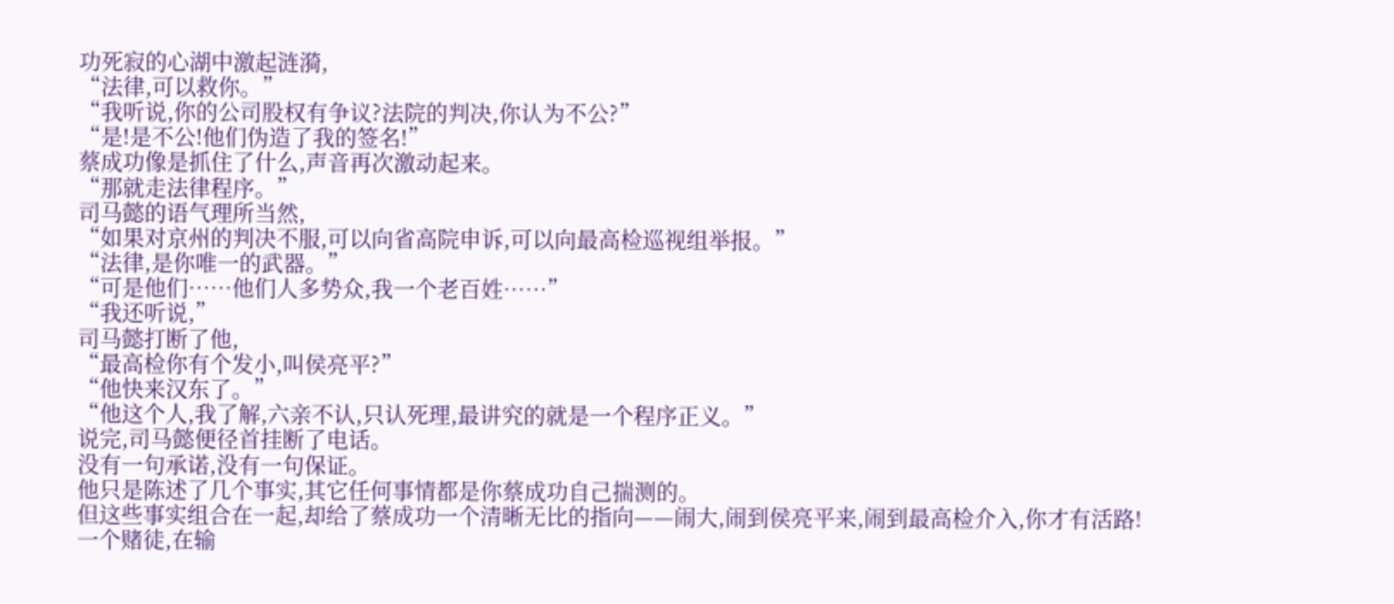功死寂的心湖中激起涟漪,
“法律,可以救你。”
“我听说,你的公司股权有争议?法院的判决,你认为不公?”
“是!是不公!他们伪造了我的签名!”
蔡成功像是抓住了什么,声音再次激动起来。
“那就走法律程序。”
司马懿的语气理所当然,
“如果对京州的判决不服,可以向省高院申诉,可以向最高检巡视组举报。”
“法律,是你唯一的武器。”
“可是他们……他们人多势众,我一个老百姓……”
“我还听说,”
司马懿打断了他,
“最高检你有个发小,叫侯亮平?”
“他快来汉东了。”
“他这个人,我了解,六亲不认,只认死理,最讲究的就是一个程序正义。”
说完,司马懿便径首挂断了电话。
没有一句承诺,没有一句保证。
他只是陈述了几个事实,其它任何事情都是你蔡成功自己揣测的。
但这些事实组合在一起,却给了蔡成功一个清晰无比的指向——闹大,闹到侯亮平来,闹到最高检介入,你才有活路!
一个赌徒,在输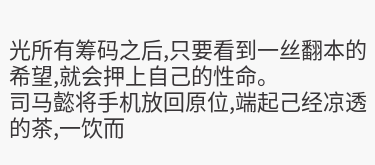光所有筹码之后,只要看到一丝翻本的希望,就会押上自己的性命。
司马懿将手机放回原位,端起己经凉透的茶,一饮而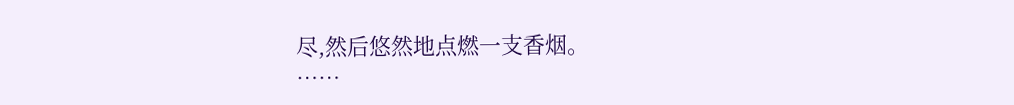尽,然后悠然地点燃一支香烟。
……